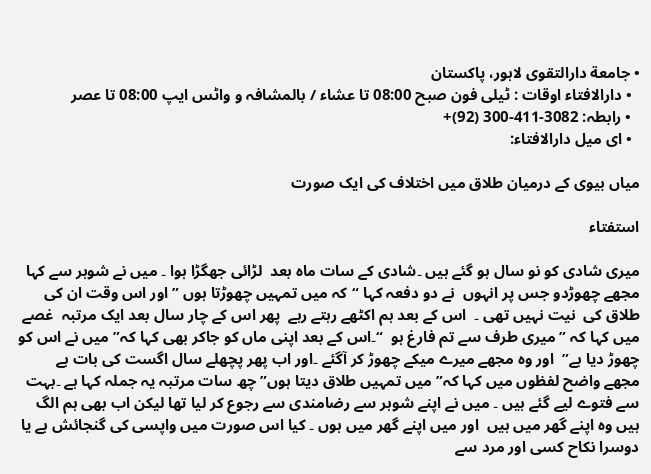• جامعة دارالتقوی لاہور، پاکستان
  • دارالافتاء اوقات : ٹیلی فون صبح 08:00 تا عشاء / بالمشافہ و واٹس ایپ 08:00 تا عصر
  • رابطہ: 3082-411-300 (92)+
  • ای میل دارالافتاء:

میاں بیوی کے درمیان طلاق میں اختلاف کی ایک صورت

استفتاء

میری شادی کو نو سال ہو گئے ہیں ۔شادی کے سات ماہ بعد  لڑائی جھگڑا ہوا ۔ میں نے شوہر سے کہا مجھے چھوڑدو جس پر انہوں  نے دو دفعہ کہا “کہ میں تمہیں چھوڑتا ہوں ” اور اس وقت ان کی  طلاق کی  نیت نہیں تھی ۔  اس کے بعد ہم اکٹھے رہتے رہے  پھر اس کے چار سال بعد ایک مرتبہ  غصے میں کہا کہ ” میری طرف سے تم فارغ ہو  “۔اس کے بعد اپنی ماں کو جاکر بھی کہا کہ” میں نے اس کو چھوڑ دیا ہے”  اور وہ مجھے میرے میکے چھوڑ کر آگئے ۔اور اب پھر پچھلے سال اگست کی بات ہے مجھے واضح لفظوں میں کہا کہ” میں تمہیں طلاق دیتا ہوں” چھ سات مرتبہ یہ جملہ کہا ہے ۔بہت سے فتوے لیے گئے ہیں ۔ میں نے اپنے شوہر سے رضامندی سے رجوع کر لیا تھا لیکن اب بھی ہم الگ ہیں وہ اپنے گھر میں ہیں  اور میں اپنے گھر میں ہوں ۔ کیا اس صورت میں واپسی کی گنجائش ہے یا دوسرا نکاح کسی اور مرد سے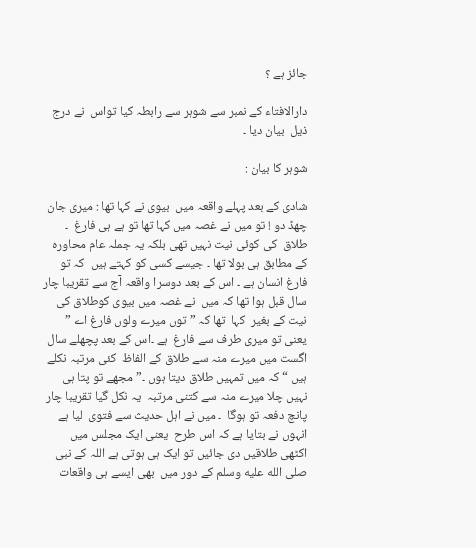جائز ہے ؟

دارالافتاء کے نمبر سے شوہر سے رابطہ کیا تواس  نے درج ذیل  بیان دیا ۔

شوہر کا بیان :

شادی کے بعد پہلے واقعہ میں  بیوی نے کہا تھا : میری جان چھڈ دو ! تو میں نے غصہ میں کہا تھا تو ہے ہی فارغ  ۔ طلاق  کی کوئی نیت نہیں تھی بلکہ یہ جملہ عام محاورہ کے مطابق ہی بولا تھا ۔ جیسے کسی کو کہتے ہیں  کہ تو فارغ انسان ہے ۔ اس کے بعد دوسرا واقعہ آج سے تقریبا چار سال قبل ہوا تھا کہ میں  نے غصہ میں بیوی کوطلاق کی نیت کے بغیر  کہا  تھا کہ ” توں میرے ولوں فارغ اے ” یعنی تو میری طرف سے فارغ  ہے ۔اس کے بعد پچھلے سال اگست میں میرے منہ سے طلاق کے الفاظ  کئی مرتبہ نکلے ہیں “کہ میں تمہیں طلاق دیتا ہوں ۔” مجھے تو پتا ہی نہیں چلا میرے منہ سے کتنی مرتبہ  یہ نکل گیا تقریبا چار پانچ دفعہ تو ہوگا  ۔ میں نے اہل حدیث سے فتوی  لیا ہے انہوں نے بتایا ہے کہ اس طرح  یعنی ایک مجلس میں اکٹھی طلاقیں دی جائیں تو ایک ہی ہوتی ہے اللہ کے نبی صلى الله عليه وسلم کے دور میں  بھی ایسے ہی واقعات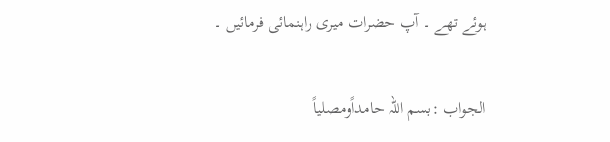ہوئے تھے ۔ آپ حضرات میری راہنمائی فرمائیں ۔

الجواب :بسم اللہ حامداًومصلیاً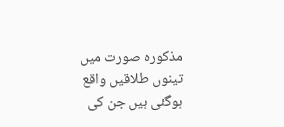مذکورہ صورت میں تینوں طلاقیں واقع ہوگئی ہیں جن کی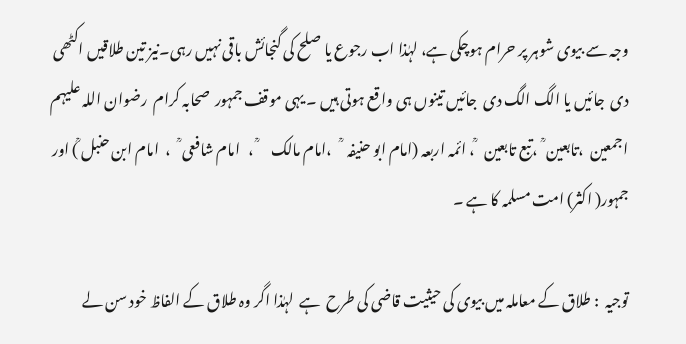وجہ سے بیوی شوہر پر حرام ہوچکی ہے، لہٰذا اب رجوع یا صلح کی گنجائش باقی نہیں رہی۔نیز تین طلاقیں اکٹھی دی  جائیں یا الگ الگ دی  جائیں تینوں ہی واقع ہوتی ہیں ۔ یہی موقف جمہور  صحابہ کرام  رضوان اللہ علیہم اجمعین  ،تابعین ؒ  ،تبع تابعین   ؒ، ائمہ اربعہ (امام ابو حنیفہ  ؒ   ،امام مالک     ؒ ،   امام شافعی ؒ   ،  امام ابن حنبل ؒ) اور جمہور( اکثر) امت مسلمہ کا ہے ۔

توجیہ  : طلاق کے معاملہ میں بیوی کی حیثیت قاضی کی طرح  ہے  لہٰذا اگر وہ طلاق کے الفاظ خود سن لے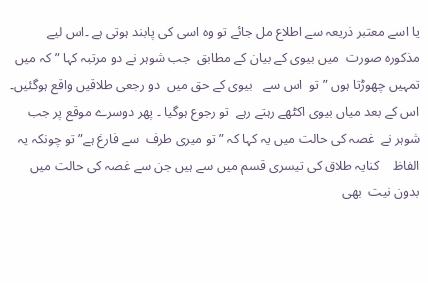یا اسے معتبر ذریعہ سے اطلاع مل جائے تو وہ اسی کی پابند ہوتی ہے ۔اس لیے   مذکورہ صورت  میں بیوی کے بیان کے مطابق  جب شوہر نے دو مرتبہ کہا ” کہ میں تمہیں چھوڑتا ہوں ” تو  اس سے   بیوی کے حق میں  دو رجعی طلاقیں واقع ہوگئیں۔ اس کے بعد میاں بیوی اکٹھے رہتے رہے  تو رجوع ہوگیا ۔ پھر دوسرے موقع پر جب شوہر نے  غصہ کی حالت میں یہ کہا کہ ” تو میری طرف  سے فارغ ہے” تو چونکہ یہ الفاظ    کنایہ طلاق کی تیسری قسم میں سے ہیں جن سے غصہ کی حالت میں بدون نیت  بھی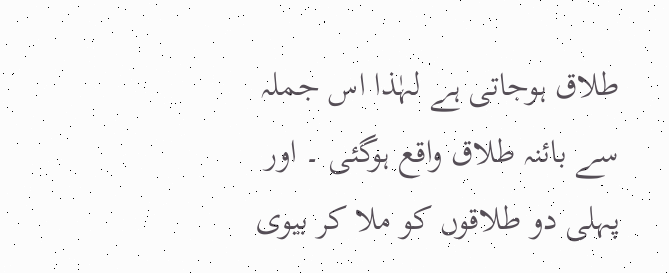طلاق ہوجاتی ہے لہٰذا اس جملہ سے بائنہ طلاق واقع ہوگئی ۔ اور پہلی دو طلاقوں کو ملا کر بیوی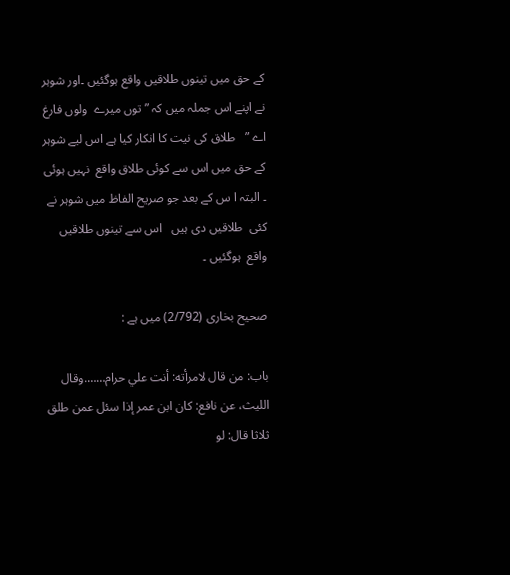کے حق میں تینوں طلاقیں واقع ہوگئیں ۔اور شوہر نے اپنے اس جملہ میں کہ ” توں میرے  ولوں فارغ اے ”   طلاق کی نیت کا انکار کیا ہے اس لیے شوہر کے حق میں اس سے کوئی طلاق واقع  نہیں ہوئی ۔ البتہ ا س کے بعد جو صریح الفاظ میں شوہر نے کئی  طلاقیں دی ہیں   اس سے تینوں طلاقیں واقع  ہوگئیں ۔

صحیح بخاری (2/792) میں ہے :

باب: من قال لامرأته: أنت علي حرام…….وقال الليث، عن نافع: كان ابن عمر إذا سئل عمن طلق ثلاثا قال: لو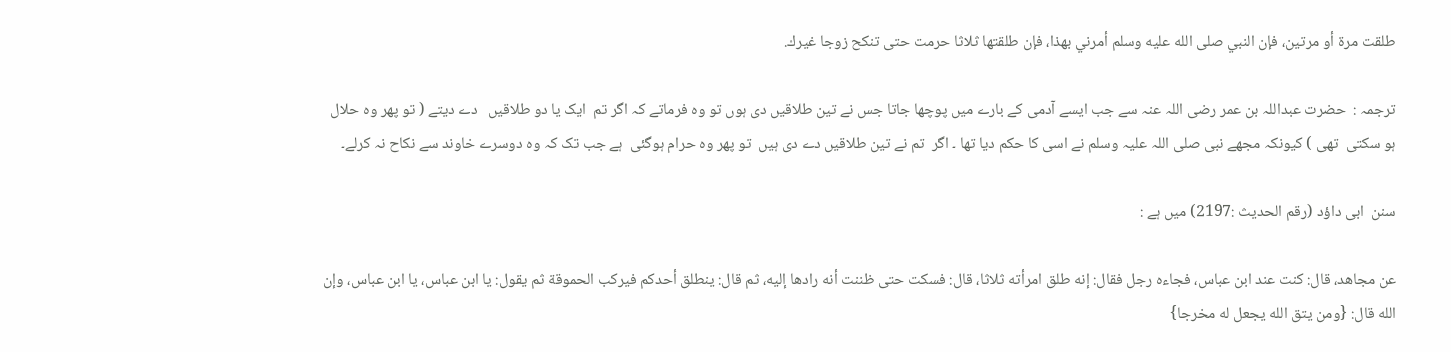طلقت مرة أو مرتين، فإن النبي صلى الله عليه وسلم أمرني بهذا، فإن طلقتها ثلاثا حرمت حتى تنكح زوجا غيرك.

ترجمہ :  حضرت عبداللہ بن عمر رضی اللہ عنہ سے جب ایسے آدمی کے بارے میں پوچھا جاتا جس نے تین طلاقیں دی ہوں تو وہ فرماتے کہ اگر تم  ایک یا دو طلاقیں   دے دیتے ( تو پھر وہ حلال ہو سکتی  تھی ) کیونکہ مجھے نبی صلی اللہ علیہ وسلم نے اسی کا حکم دیا تھا ۔ اگر  تم نے تین طلاقیں دے دی ہیں  تو پھر وہ حرام ہوگئی  ہے جب تک کہ وہ دوسرے خاوند سے نکاح نہ کرلے۔

سنن  ابی داؤد (رقم الحدیث :2197) میں ہے :

عن مجاهد، قال: كنت عند ابن عباس، فجاءه رجل فقال: إنه طلق امرأته ثلاثا، قال: فسكت حتى ظننت أنه رادها إليه، ثم قال: ينطلق أحدكم فيركب الحموقة ثم يقول: يا ابن عباس، يا ابن عباس، وإن الله قال: {ومن يتق الله يجعل له مخرجا}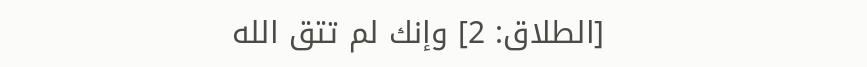[الطلاق: 2] وإنك لم تتق الله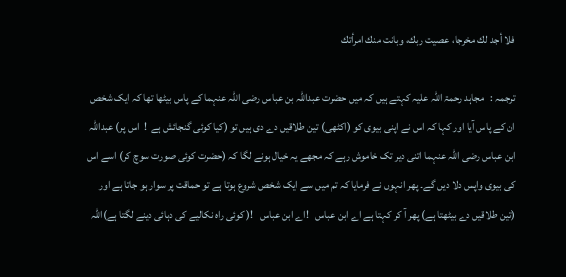فلا أجد لك مخرجا، عصيت ربك، وبانت منك امرأتك

ترجمہ :   مجاہد رحمۃ اللہ علیہ کہتے ہیں کہ میں حضرت عبداللہ بن عباس رضی اللہ عنہما کے پاس بیٹھا تھا کہ ایک شخص ان کے پاس آیا اور کہا کہ اس نے اپنی بیوی کو (اکٹھی) تین طلاقیں دے دی ہیں تو (کیا کوئی گنجائش ہے  !  اس پر) عبداللہ ابن عباس رضی اللہ عنہما اتنی دیر تک خاموش رہے کہ مجھے یہ خیال ہونے لگا کہ (حضرت کوئی صورت سوچ کر) اسے اس کی بیوی واپس دلا دیں گے۔ پھر انہوں نے فرمایا کہ تم میں سے ایک شخص شروع ہوتا ہے تو حماقت پر سوار ہو جاتا ہے اور (تین طلاقیں دے بیٹھتا ہے) پھر آ کر کہتا ہے اے ابن عباس   !اے ابن عباس   !( کوئی راہ نکالیے کی دہائی دینے لگتا ہے)اللہ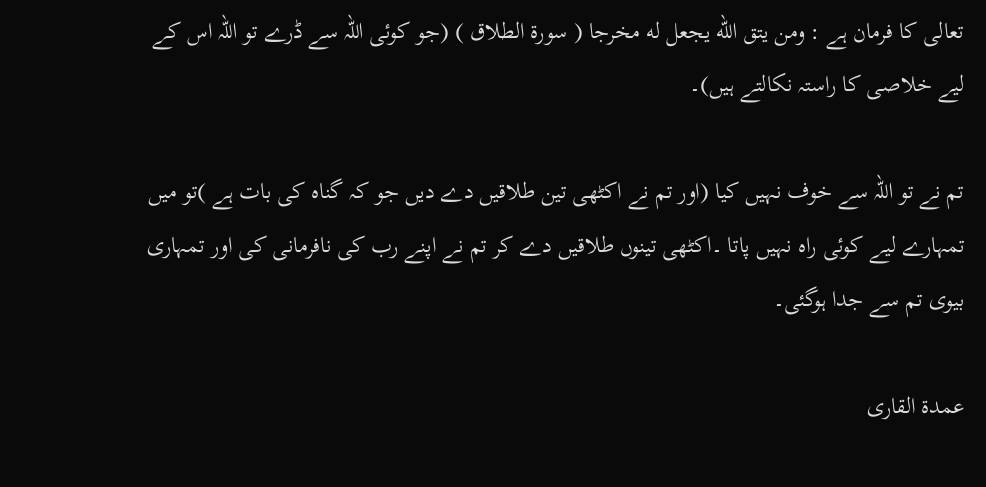تعالی کا فرمان ہے : ومن يتق الله يجعل له مخرجا ( سورۃ الطلاق ) (جو کوئی اللہ سے ڈرے تو اللہ اس کے لیے خلاصی کا راستہ نکالتے ہیں)۔

تم نے تو اللہ سے خوف نہیں کیا (اور تم نے اکٹھی تین طلاقیں دے دیں جو کہ گناہ کی بات ہے )تو میں تمہارے لیے کوئی راہ نہیں پاتا ۔اکٹھی تینوں طلاقیں دے کر تم نے اپنے رب کی نافرمانی کی اور تمہاری بیوی تم سے جدا ہوگئی۔

عمدۃ القاری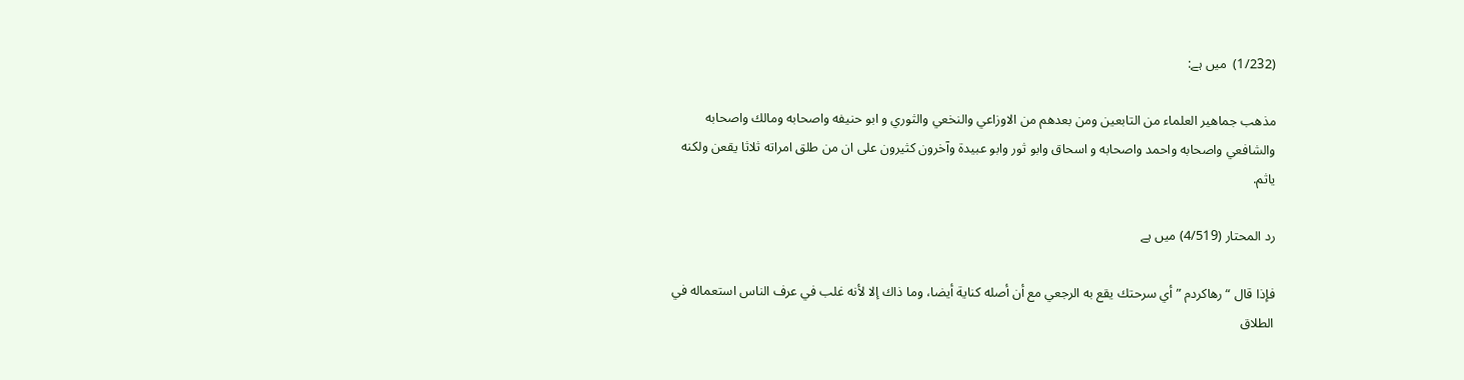(1/232)  میں ہے:

مذهب جماهير العلماء من التابعين ومن بعدهم من الاوزاعي والنخعي والثوري و ابو حنيفه واصحابه ومالك واصحابه والشافعي واصحابه واحمد واصحابه و اسحاق وابو ثور وابو عبيدة وآخرون كثيرون على ان من طلق امراته ثلاثا يقعن ولكنه ياثم.

رد المحتار (4/519) میں ہے

فإذا قال “رهاكردم ” أي سرحتك يقع به الرجعي مع أن أصله كناية أيضا، وما ذاك إلا لأنه غلب في عرف الناس استعماله في الطلاق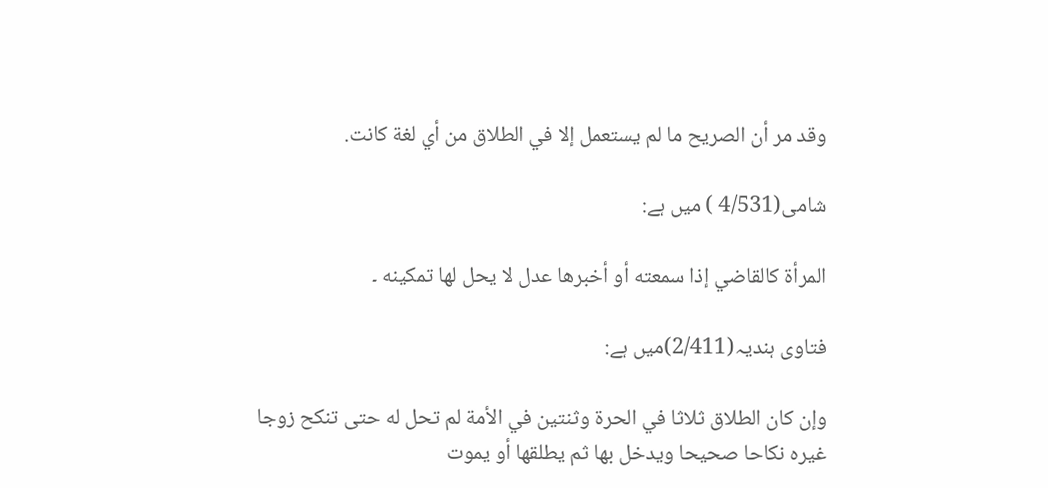وقد مر أن الصريح ما لم يستعمل إلا في الطلاق من أي لغة كانت.

شامی(4/531 ) میں ہے:

المرأة كالقاضي إذا سمعته أو أخبرها عدل لا يحل لها تمكينه ۔

فتاوی ہندیہ(2/411)میں ہے:

وإن كان الطلاق ثلاثا في الحرة وثنتين في الأمة لم تحل له حتى تنكح زوجا غيره نكاحا صحيحا ويدخل بها ثم يطلقها أو يموت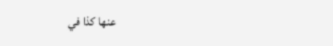عنها كذا في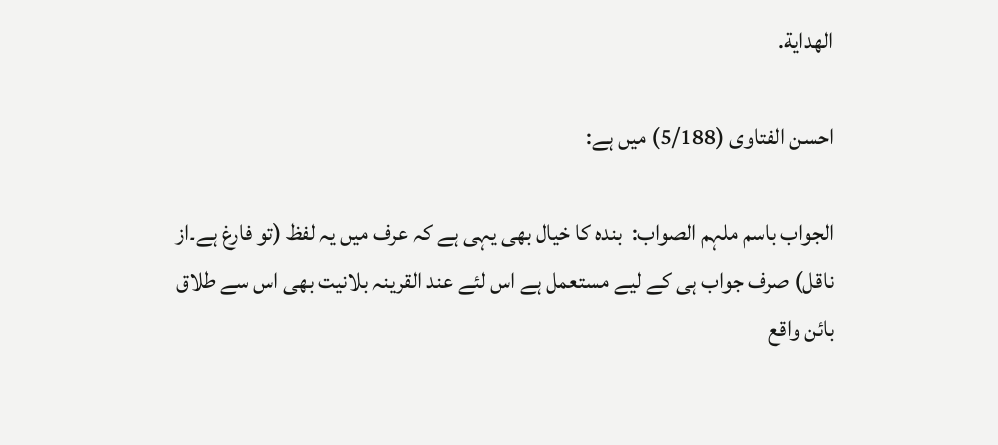الهداية.

احسن الفتاوی (5/188) میں ہے:

الجواب باسم ملہم الصواب:  بندہ کا خیال بھی یہی ہے کہ عرف میں یہ لفظ (تو فارغ ہے۔از  ناقل) صرف جواب ہی کے لیے مستعمل ہے اس لئے عند القرینہ بلانیت بھی اس سے طلاق بائن واقع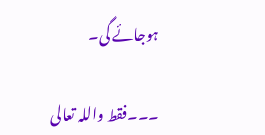ہوجائے گی۔

۔۔۔فقط واللہ تعالی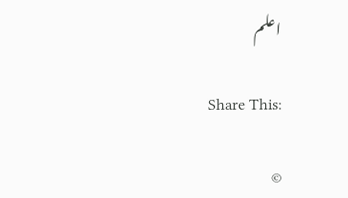اعلم

Share This:

©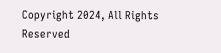Copyright 2024, All Rights Reserved